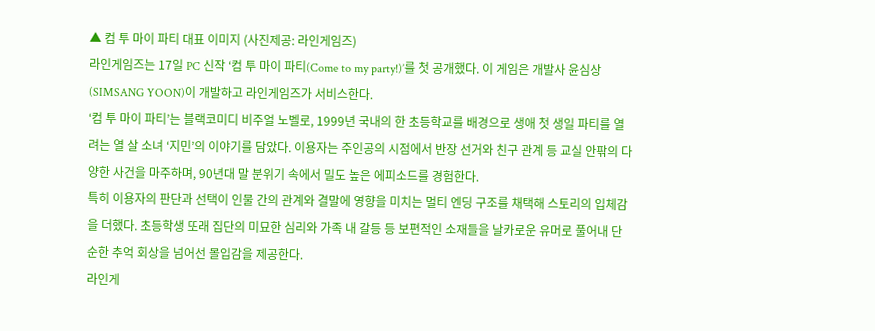▲ 컴 투 마이 파티 대표 이미지 (사진제공: 라인게임즈)
라인게임즈는 17일 PC 신작 ‘컴 투 마이 파티(Come to my party!)’를 첫 공개했다. 이 게임은 개발사 윤심상(SIMSANG YOON)이 개발하고 라인게임즈가 서비스한다.
‘컴 투 마이 파티’는 블랙코미디 비주얼 노벨로, 1999년 국내의 한 초등학교를 배경으로 생애 첫 생일 파티를 열려는 열 살 소녀 ‘지민’의 이야기를 담았다. 이용자는 주인공의 시점에서 반장 선거와 친구 관계 등 교실 안팎의 다양한 사건을 마주하며, 90년대 말 분위기 속에서 밀도 높은 에피소드를 경험한다.
특히 이용자의 판단과 선택이 인물 간의 관계와 결말에 영향을 미치는 멀티 엔딩 구조를 채택해 스토리의 입체감을 더했다. 초등학생 또래 집단의 미묘한 심리와 가족 내 갈등 등 보편적인 소재들을 날카로운 유머로 풀어내 단순한 추억 회상을 넘어선 몰입감을 제공한다.
라인게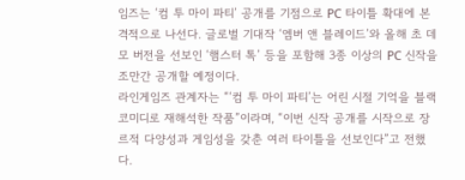임즈는 ‘컴 투 마이 파티’ 공개를 기점으로 PC 타이틀 확대에 본격적으로 나선다. 글로벌 기대작 ‘엠버 앤 블레이드’와 올해 초 데모 버전을 선보인 ‘햄스터 톡’ 등을 포함해 3종 이상의 PC 신작을 조만간 공개할 예정이다.
라인게임즈 관계자는 “‘컴 투 마이 파티’는 어린 시절 기억을 블랙코미디로 재해석한 작품”이라며, “이번 신작 공개를 시작으로 장르적 다양성과 게임성을 갖춘 여러 타이틀을 선보인다”고 전했다.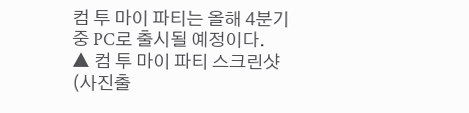컴 투 마이 파티는 올해 4분기 중 PC로 출시될 예정이다.
▲ 컴 투 마이 파티 스크린샷 (사진출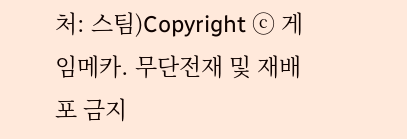처: 스팀)Copyright ⓒ 게임메카. 무단전재 및 재배포 금지